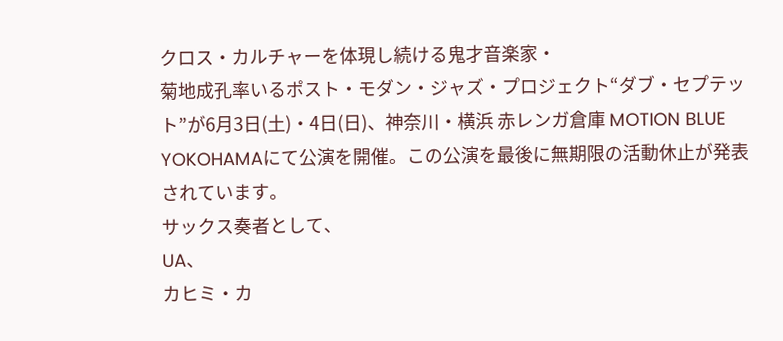クロス・カルチャーを体現し続ける鬼才音楽家・
菊地成孔率いるポスト・モダン・ジャズ・プロジェクト“ダブ・セプテット”が6月3日(土)・4日(日)、神奈川・横浜 赤レンガ倉庫 MOTION BLUE YOKOHAMAにて公演を開催。この公演を最後に無期限の活動休止が発表されています。
サックス奏者として、
UA、
カヒミ・カ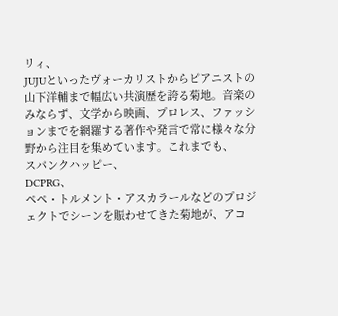リィ、
JUJUといったヴォーカリストからピアニストの
山下洋輔まで幅広い共演歴を誇る菊地。音楽のみならず、文学から映画、プロレス、ファッションまでを網羅する著作や発言で常に様々な分野から注目を集めています。これまでも、
スパンクハッピー、
DCPRG、
ペペ・トルメント・アスカラールなどのプロジェクトでシーンを賑わせてきた菊地が、アコ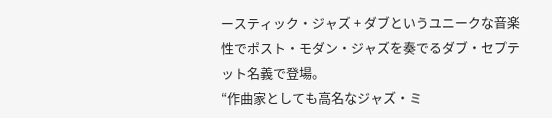ースティック・ジャズ + ダブというユニークな音楽性でポスト・モダン・ジャズを奏でるダブ・セプテット名義で登場。
“作曲家としても高名なジャズ・ミ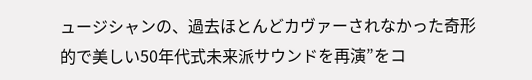ュージシャンの、過去ほとんどカヴァーされなかった奇形的で美しい50年代式未来派サウンドを再演”をコ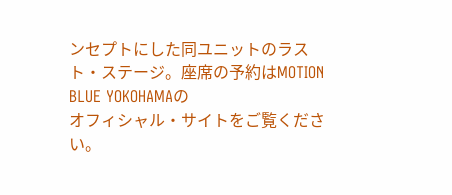ンセプトにした同ユニットのラスト・ステージ。座席の予約はMOTION BLUE YOKOHAMAの
オフィシャル・サイトをご覧ください。